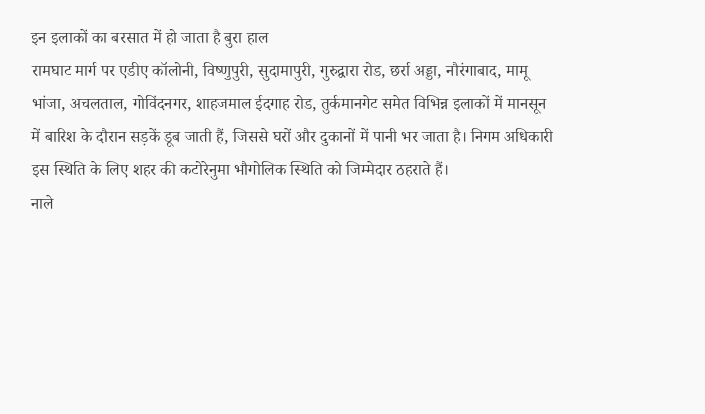इन इलाकों का बरसात में हो जाता है बुरा हाल
रामघाट मार्ग पर एडीए कॉलोनी, विष्णुपुरी, सुदामापुरी, गुरुद्वारा रोड, छर्रा अड्डा, नौरंगाबाद, मामू भांजा, अचलताल, गोविंदनगर, शाहजमाल ईदगाह रोड, तुर्कमानगेट समेत विभिन्न इलाकों में मानसून में बारिश के दौरान सड़कें डूब जाती हैं, जिससे घरों और दुकानों में पानी भर जाता है। निगम अधिकारी इस स्थिति के लिए शहर की कटोरेनुमा भौगोलिक स्थिति को जिम्मेदार ठहराते हैं।
नाले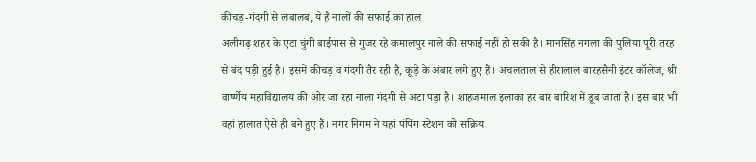कीचड़-गंदगी से लबालब, ये है नालों की सफाई का हाल
अलीगढ़ शहर के एटा चुंगी बाईपास से गुजर रहे कमालपुर नाले की सफाई नहीं हो सकी है। मानसिंह नगला की पुलिया पूरी तरह से बंद पड़ी हुई है। इसमें कीचड़ व गंदगी तैर रही है, कूड़े के अंबार लगे हुए हैं। अचलताल से हीरालाल बारहसैनी इंटर कॉलेज, श्री वार्ष्णेय महाविद्यालय की ओर जा रहा नाला गंदगी से अटा पड़ा है। शाहजमाल इलाका हर बार बारिश में डूब जाता है। इस बार भी वहां हालात ऐसे ही बने हुए हैं। नगर निगम ने यहां पंपिंग स्टेशन को सक्रिय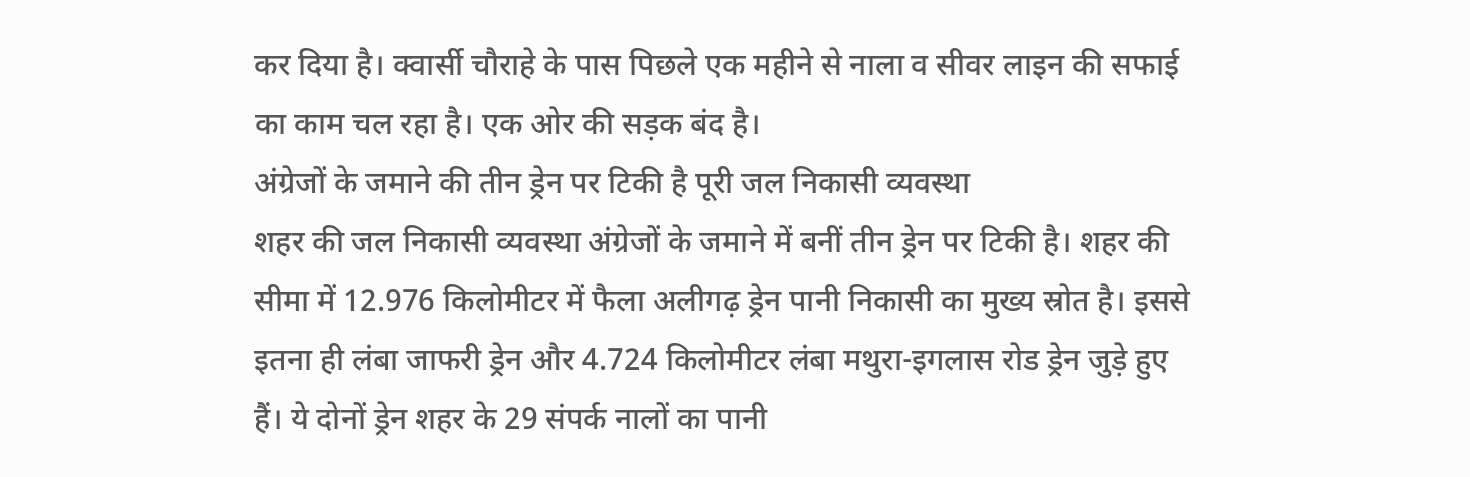कर दिया है। क्वार्सी चौराहे के पास पिछले एक महीने से नाला व सीवर लाइन की सफाई का काम चल रहा है। एक ओर की सड़क बंद है।
अंग्रेजों के जमाने की तीन ड्रेन पर टिकी है पूरी जल निकासी व्यवस्था
शहर की जल निकासी व्यवस्था अंग्रेजों के जमाने में बनीं तीन ड्रेन पर टिकी है। शहर की सीमा में 12.976 किलोमीटर में फैला अलीगढ़ ड्रेन पानी निकासी का मुख्य स्रोत है। इससे इतना ही लंबा जाफरी ड्रेन और 4.724 किलोमीटर लंबा मथुरा-इगलास रोड ड्रेन जुड़े हुए हैं। ये दोनों ड्रेन शहर के 29 संपर्क नालों का पानी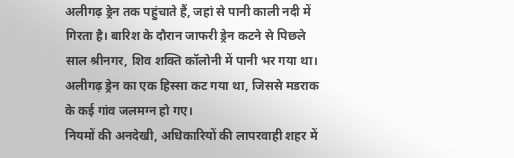अलीगढ़ ड्रेन तक पहुंचाते हैं, जहां से पानी काली नदी में गिरता है। बारिश के दौरान जाफरी ड्रेन कटने से पिछले साल श्रीनगर, शिव शक्ति कॉलोनी में पानी भर गया था। अलीगढ़ ड्रेन का एक हिस्सा कट गया था, जिससे मडराक के कई गांव जलमग्न हो गए।
नियमों की अनदेखी, अधिकारियों की लापरवाही शहर में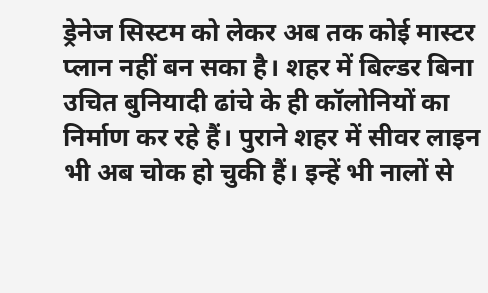ड्रेनेज सिस्टम को लेकर अब तक कोई मास्टर प्लान नहीं बन सका है। शहर में बिल्डर बिना उचित बुनियादी ढांचे के ही कॉलोनियों का निर्माण कर रहे हैं। पुराने शहर में सीवर लाइन भी अब चोक हो चुकी हैं। इन्हें भी नालों से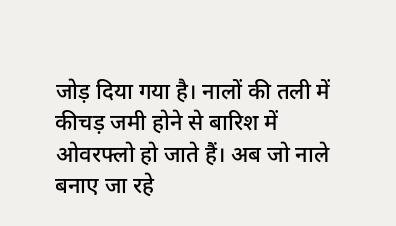जोड़ दिया गया है। नालों की तली में कीचड़ जमी होने से बारिश में ओवरफ्लो हो जाते हैं। अब जो नाले बनाए जा रहे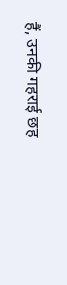हैं, उनकी गहराई छह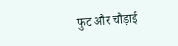फुट और चौड़ाई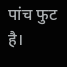पांच फुट है।